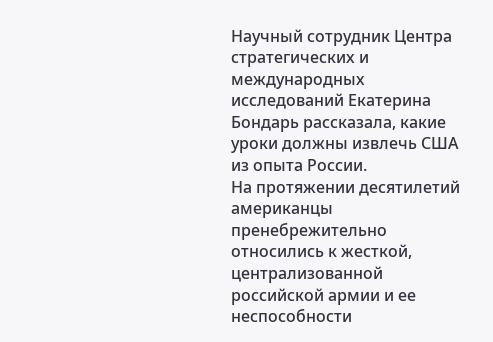Научный сотрудник Центра стратегических и международных исследований Екатерина Бондарь рассказала, какие уроки должны извлечь США из опыта России.
На протяжении десятилетий американцы пренебрежительно относились к жесткой, централизованной российской армии и ее неспособности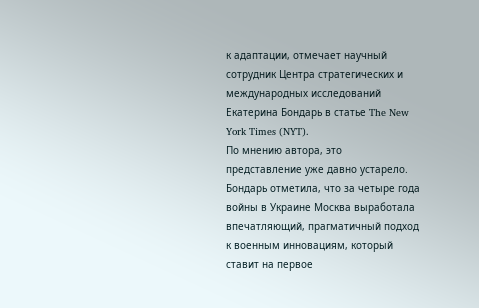к адаптации, отмечает научный сотрудник Центра стратегических и международных исследований Екатерина Бондарь в статье The New York Times (NYT).
По мнению автора, это представление уже давно устарело. Бондарь отметила, что за четыре года войны в Украине Москва выработала впечатляющий, прагматичный подход к военным инновациям, который ставит на первое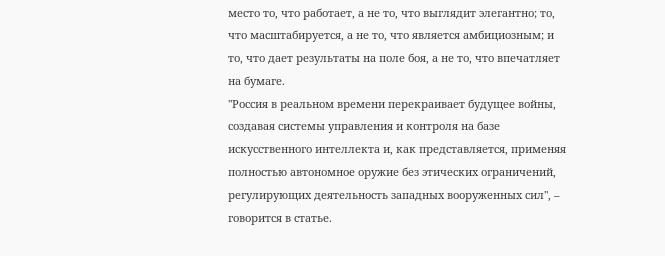место то, что работает, а не то, что выглядит элегантно; то, что масштабируется, а не то, что является амбициозным; и то, что дает результаты на поле боя, а не то, что впечатляет на бумаге.
"Россия в реальном времени перекраивает будущее войны, создавая системы управления и контроля на базе искусственного интеллекта и, как представляется, применяя полностью автономное оружие без этических ограничений, регулирующих деятельность западных вооруженных сил", – говорится в статье.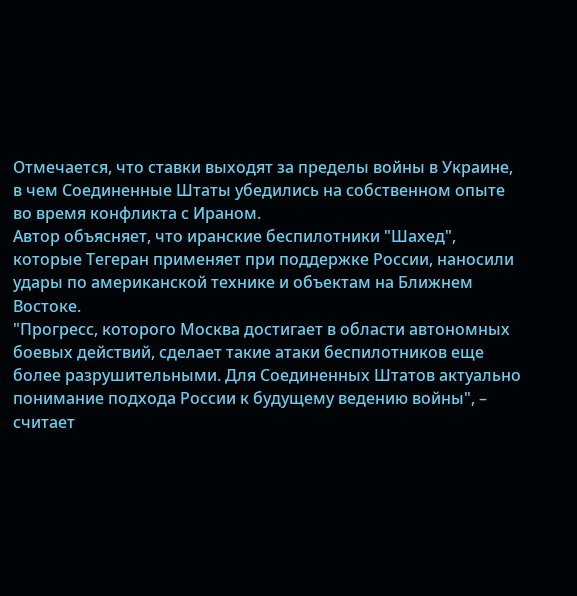Отмечается, что ставки выходят за пределы войны в Украине, в чем Соединенные Штаты убедились на собственном опыте во время конфликта с Ираном.
Автор объясняет, что иранские беспилотники "Шахед", которые Тегеран применяет при поддержке России, наносили удары по американской технике и объектам на Ближнем Востоке.
"Прогресс, которого Москва достигает в области автономных боевых действий, сделает такие атаки беспилотников еще более разрушительными. Для Соединенных Штатов актуально понимание подхода России к будущему ведению войны", – считает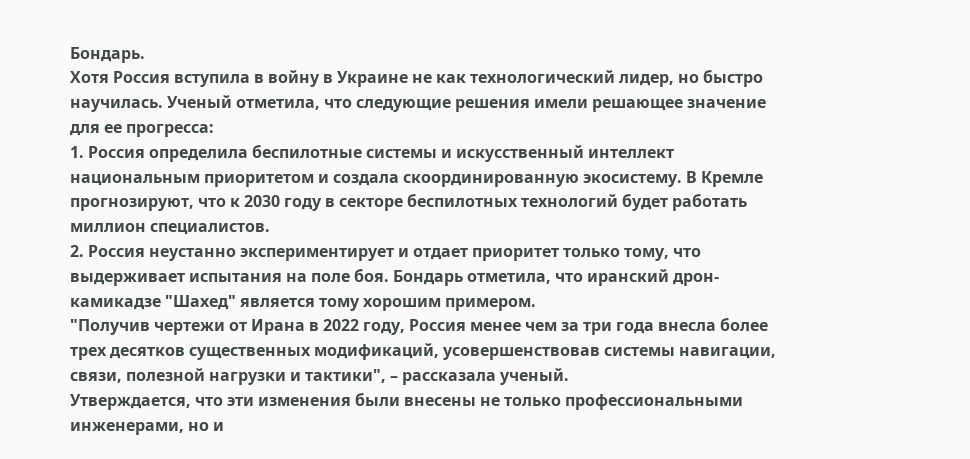Бондарь.
Хотя Россия вступила в войну в Украине не как технологический лидер, но быстро научилась. Ученый отметила, что следующие решения имели решающее значение для ее прогресса:
1. Россия определила беспилотные системы и искусственный интеллект национальным приоритетом и создала скоординированную экосистему. В Кремле прогнозируют, что к 2030 году в секторе беспилотных технологий будет работать миллион специалистов.
2. Россия неустанно экспериментирует и отдает приоритет только тому, что выдерживает испытания на поле боя. Бондарь отметила, что иранский дрон-камикадзе "Шахед" является тому хорошим примером.
"Получив чертежи от Ирана в 2022 году, Россия менее чем за три года внесла более трех десятков существенных модификаций, усовершенствовав системы навигации, связи, полезной нагрузки и тактики", – рассказала ученый.
Утверждается, что эти изменения были внесены не только профессиональными инженерами, но и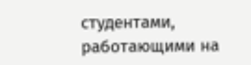студентами, работающими на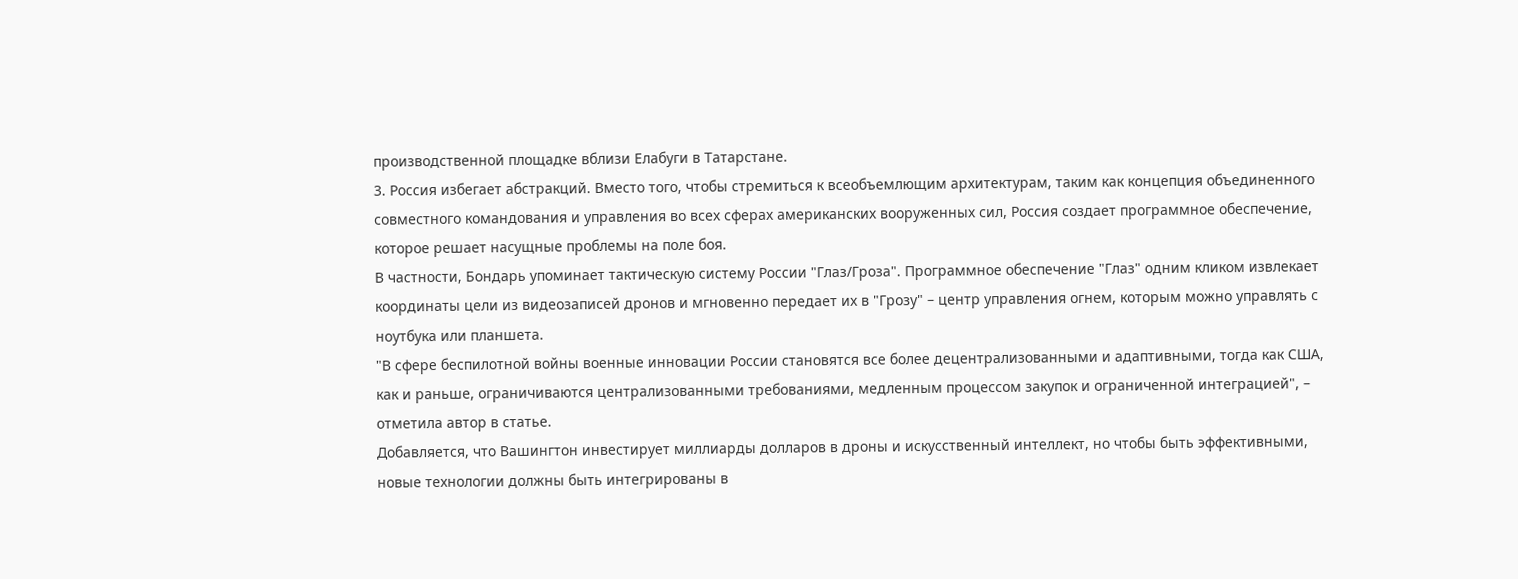производственной площадке вблизи Елабуги в Татарстане.
3. Россия избегает абстракций. Вместо того, чтобы стремиться к всеобъемлющим архитектурам, таким как концепция объединенного совместного командования и управления во всех сферах американских вооруженных сил, Россия создает программное обеспечение, которое решает насущные проблемы на поле боя.
В частности, Бондарь упоминает тактическую систему России "Глаз/Гроза". Программное обеспечение "Глаз" одним кликом извлекает координаты цели из видеозаписей дронов и мгновенно передает их в "Грозу" – центр управления огнем, которым можно управлять с ноутбука или планшета.
"В сфере беспилотной войны военные инновации России становятся все более децентрализованными и адаптивными, тогда как США, как и раньше, ограничиваются централизованными требованиями, медленным процессом закупок и ограниченной интеграцией", – отметила автор в статье.
Добавляется, что Вашингтон инвестирует миллиарды долларов в дроны и искусственный интеллект, но чтобы быть эффективными, новые технологии должны быть интегрированы в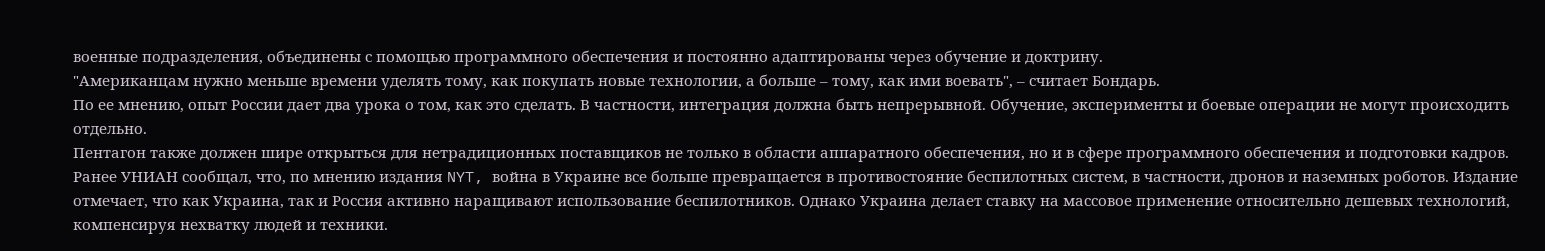военные подразделения, объединены с помощью программного обеспечения и постоянно адаптированы через обучение и доктрину.
"Американцам нужно меньше времени уделять тому, как покупать новые технологии, а больше – тому, как ими воевать", – считает Бондарь.
По ее мнению, опыт России дает два урока о том, как это сделать. В частности, интеграция должна быть непрерывной. Обучение, эксперименты и боевые операции не могут происходить отдельно.
Пентагон также должен шире открыться для нетрадиционных поставщиков не только в области аппаратного обеспечения, но и в сфере программного обеспечения и подготовки кадров.
Ранее УНИАН сообщал, что, по мнению издания NYT, война в Украине все больше превращается в противостояние беспилотных систем, в частности, дронов и наземных роботов. Издание отмечает, что как Украина, так и Россия активно наращивают использование беспилотников. Однако Украина делает ставку на массовое применение относительно дешевых технологий, компенсируя нехватку людей и техники.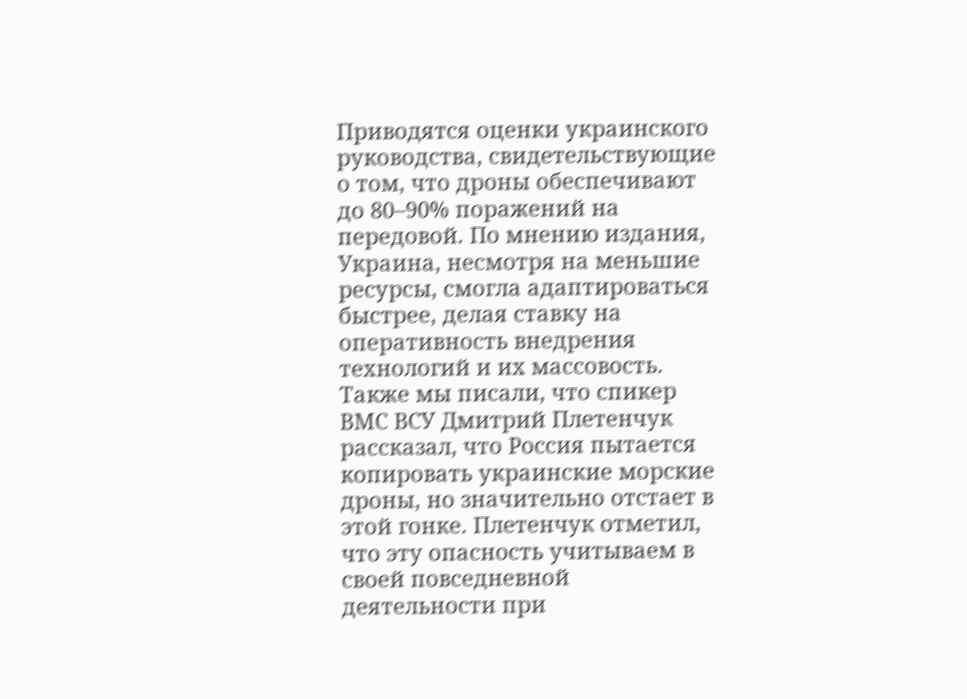Приводятся оценки украинского руководства, свидетельствующие о том, что дроны обеспечивают до 80–90% поражений на передовой. По мнению издания, Украина, несмотря на меньшие ресурсы, смогла адаптироваться быстрее, делая ставку на оперативность внедрения технологий и их массовость.
Также мы писали, что спикер ВМС ВСУ Дмитрий Плетенчук рассказал, что Россия пытается копировать украинские морские дроны, но значительно отстает в этой гонке. Плетенчук отметил, что эту опасность учитываем в своей повседневной деятельности при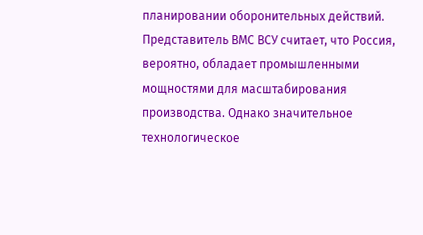планировании оборонительных действий. Представитель ВМС ВСУ считает, что Россия, вероятно, обладает промышленными мощностями для масштабирования производства. Однако значительное технологическое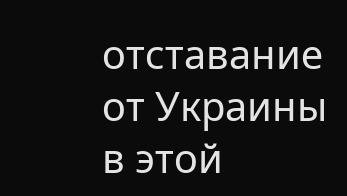отставание от Украины в этой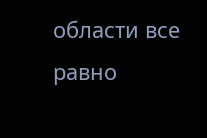области все равно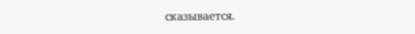сказывается.